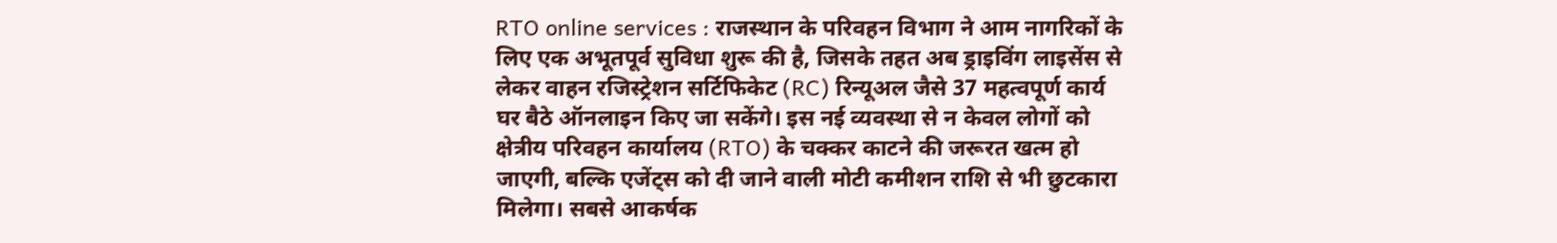RTO online services : राजस्थान के परिवहन विभाग ने आम नागरिकों के लिए एक अभूतपूर्व सुविधा शुरू की है, जिसके तहत अब ड्राइविंग लाइसेंस से लेकर वाहन रजिस्ट्रेशन सर्टिफिकेट (RC) रिन्यूअल जैसे 37 महत्वपूर्ण कार्य घर बैठे ऑनलाइन किए जा सकेंगे। इस नई व्यवस्था से न केवल लोगों को क्षेत्रीय परिवहन कार्यालय (RTO) के चक्कर काटने की जरूरत खत्म हो जाएगी, बल्कि एजेंट्स को दी जाने वाली मोटी कमीशन राशि से भी छुटकारा मिलेगा। सबसे आकर्षक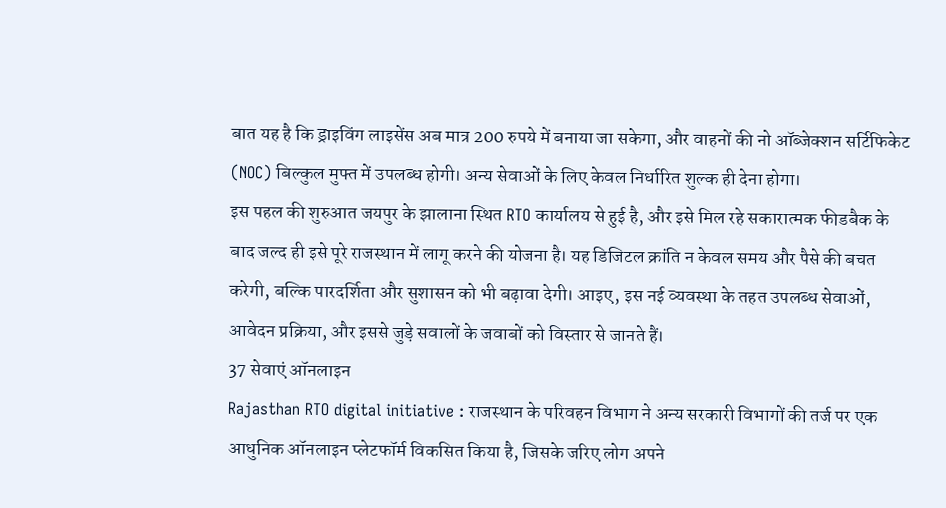बात यह है कि ड्राइविंग लाइसेंस अब मात्र 200 रुपये में बनाया जा सकेगा, और वाहनों की नो ऑब्जेक्शन सर्टिफिकेट (NOC) बिल्कुल मुफ्त में उपलब्ध होगी। अन्य सेवाओं के लिए केवल निर्धारित शुल्क ही देना होगा।
इस पहल की शुरुआत जयपुर के झालाना स्थित RTO कार्यालय से हुई है, और इसे मिल रहे सकारात्मक फीडबैक के बाद जल्द ही इसे पूरे राजस्थान में लागू करने की योजना है। यह डिजिटल क्रांति न केवल समय और पैसे की बचत करेगी, बल्कि पारदर्शिता और सुशासन को भी बढ़ावा देगी। आइए, इस नई व्यवस्था के तहत उपलब्ध सेवाओं, आवेदन प्रक्रिया, और इससे जुड़े सवालों के जवाबों को विस्तार से जानते हैं।
37 सेवाएं ऑनलाइन
Rajasthan RTO digital initiative : राजस्थान के परिवहन विभाग ने अन्य सरकारी विभागों की तर्ज पर एक आधुनिक ऑनलाइन प्लेटफॉर्म विकसित किया है, जिसके जरिए लोग अपने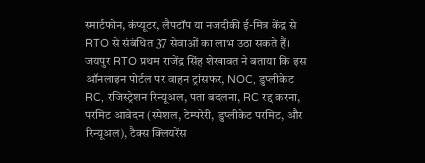स्मार्टफोन, कंप्यूटर, लैपटॉप या नजदीकी ई-मित्र केंद्र से RTO से संबंधित 37 सेवाओं का लाभ उठा सकते हैं। जयपुर RTO प्रथम राजेंद्र सिंह शेखावत ने बताया कि इस ऑनलाइन पोर्टल पर वाहन ट्रांसफर, NOC, डुप्लीकेट RC, रजिस्ट्रेशन रिन्यूअल, पता बदलना, RC रद्द करना, परमिट आवेदन (स्पेशल, टेम्परेरी, डुप्लीकेट परमिट, और रिन्यूअल), टैक्स क्लियरेंस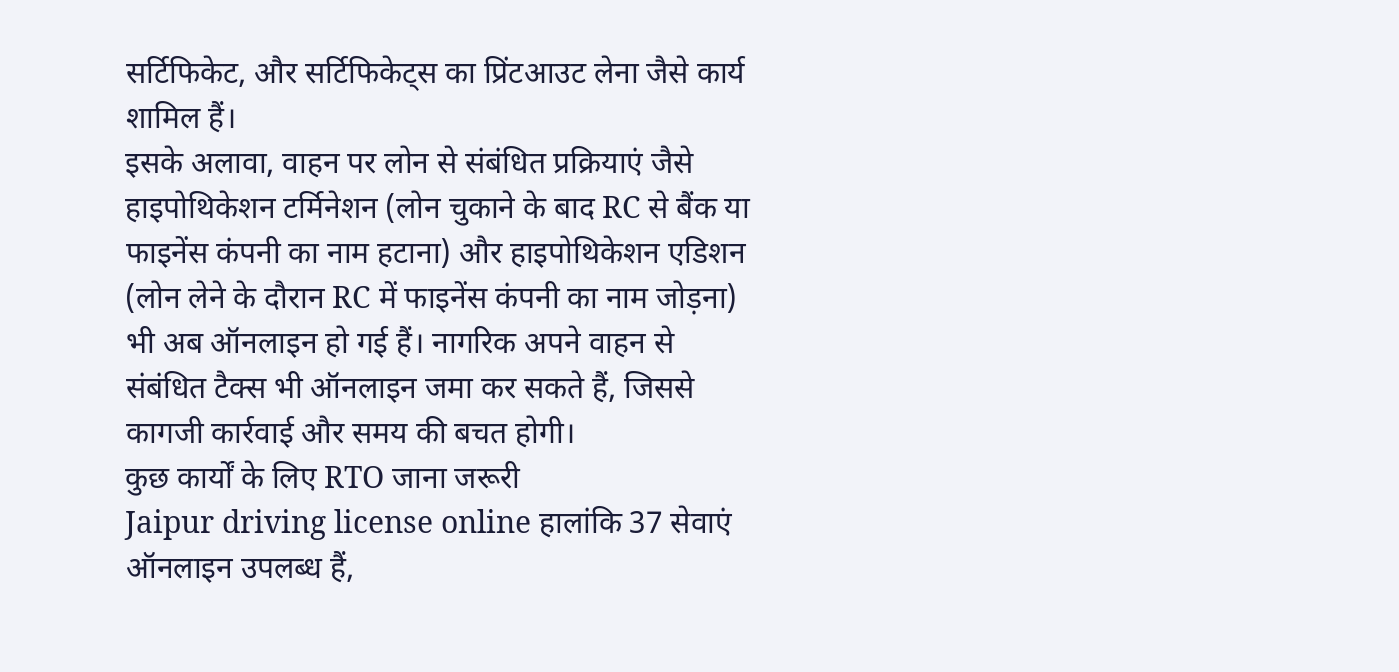सर्टिफिकेट, और सर्टिफिकेट्स का प्रिंटआउट लेना जैसे कार्य शामिल हैं।
इसके अलावा, वाहन पर लोन से संबंधित प्रक्रियाएं जैसे हाइपोथिकेशन टर्मिनेशन (लोन चुकाने के बाद RC से बैंक या फाइनेंस कंपनी का नाम हटाना) और हाइपोथिकेशन एडिशन (लोन लेने के दौरान RC में फाइनेंस कंपनी का नाम जोड़ना) भी अब ऑनलाइन हो गई हैं। नागरिक अपने वाहन से संबंधित टैक्स भी ऑनलाइन जमा कर सकते हैं, जिससे कागजी कार्रवाई और समय की बचत होगी।
कुछ कार्यों के लिए RTO जाना जरूरी
Jaipur driving license online हालांकि 37 सेवाएं ऑनलाइन उपलब्ध हैं,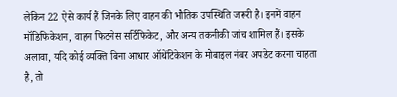लेकिन 22 ऐसे कार्य हैं जिनके लिए वाहन की भौतिक उपस्थिति जरूरी है। इनमें वाहन मॉडिफिकेशन, वाहन फिटनेस सर्टिफिकेट, और अन्य तकनीकी जांच शामिल हैं। इसके अलावा, यदि कोई व्यक्ति बिना आधार ऑथेंटिकेशन के मोबाइल नंबर अपडेट करना चाहता है, तो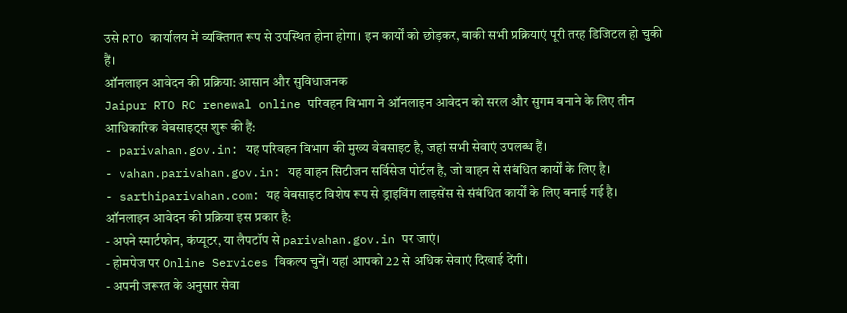उसे RTO कार्यालय में व्यक्तिगत रूप से उपस्थित होना होगा। इन कार्यों को छोड़कर, बाकी सभी प्रक्रियाएं पूरी तरह डिजिटल हो चुकी हैं।
ऑनलाइन आवेदन की प्रक्रिया: आसान और सुविधाजनक
Jaipur RTO RC renewal online परिवहन विभाग ने ऑनलाइन आवेदन को सरल और सुगम बनाने के लिए तीन आधिकारिक वेबसाइट्स शुरू की हैं:
- parivahan.gov.in: यह परिवहन विभाग की मुख्य वेबसाइट है, जहां सभी सेवाएं उपलब्ध हैं।
- vahan.parivahan.gov.in: यह वाहन सिटीजन सर्विसेज पोर्टल है, जो वाहन से संबंधित कार्यों के लिए है।
- sarthiparivahan.com: यह वेबसाइट विशेष रूप से ड्राइविंग लाइसेंस से संबंधित कार्यों के लिए बनाई गई है।
ऑनलाइन आवेदन की प्रक्रिया इस प्रकार है:
- अपने स्मार्टफोन, कंप्यूटर, या लैपटॉप से parivahan.gov.in पर जाएं।
- होमपेज पर Online Services विकल्प चुनें। यहां आपको 22 से अधिक सेवाएं दिखाई देंगी।
- अपनी जरूरत के अनुसार सेवा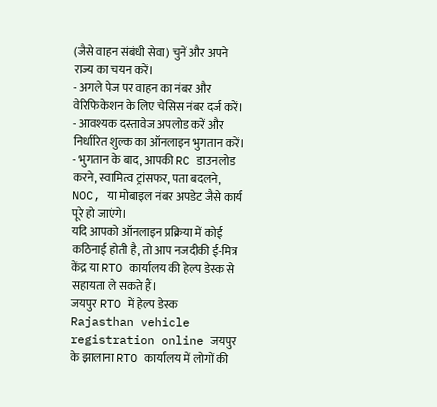(जैसे वाहन संबंधी सेवा) चुनें और अपने राज्य का चयन करें।
- अगले पेज पर वाहन का नंबर और वेरिफिकेशन के लिए चेसिस नंबर दर्ज करें।
- आवश्यक दस्तावेज अपलोड करें और निर्धारित शुल्क का ऑनलाइन भुगतान करें।
- भुगतान के बाद, आपकी RC डाउनलोड करने, स्वामित्व ट्रांसफर, पता बदलने, NOC, या मोबाइल नंबर अपडेट जैसे कार्य पूरे हो जाएंगे।
यदि आपको ऑनलाइन प्रक्रिया में कोई कठिनाई होती है, तो आप नजदीकी ई-मित्र केंद्र या RTO कार्यालय की हेल्प डेस्क से सहायता ले सकते हैं।
जयपुर RTO में हेल्प डेस्क
Rajasthan vehicle registration online जयपुर के झालाना RTO कार्यालय में लोगों की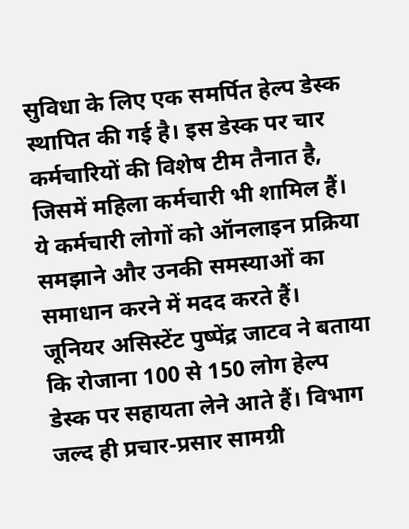सुविधा के लिए एक समर्पित हेल्प डेस्क स्थापित की गई है। इस डेस्क पर चार कर्मचारियों की विशेष टीम तैनात है, जिसमें महिला कर्मचारी भी शामिल हैं। ये कर्मचारी लोगों को ऑनलाइन प्रक्रिया समझाने और उनकी समस्याओं का समाधान करने में मदद करते हैं।
जूनियर असिस्टेंट पुष्पेंद्र जाटव ने बताया कि रोजाना 100 से 150 लोग हेल्प डेस्क पर सहायता लेने आते हैं। विभाग जल्द ही प्रचार-प्रसार सामग्री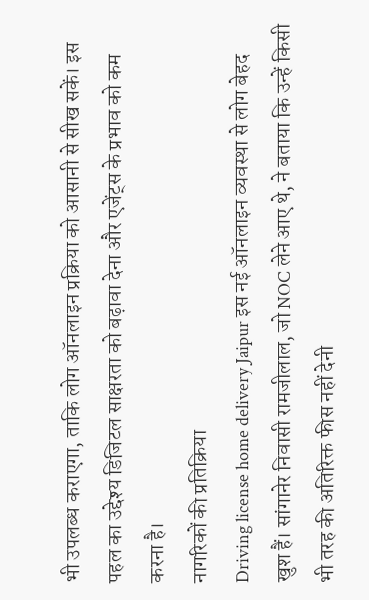भी उपलब्ध कराएगा, ताकि लोग ऑनलाइन प्रक्रिया को आसानी से सीख सकें। इस पहल का उद्देश्य डिजिटल साक्षरता को बढ़ावा देना और एजेंट्स के प्रभाव को कम करना है।
नागरिकों की प्रतिक्रिया
Driving license home delivery Jaipur इस नई ऑनलाइन व्यवस्था से लोग बेहद खुश हैं। सांगानेर निवासी रामजीलाल, जो NOC लेने आए थे, ने बताया कि उन्हें किसी भी तरह की अतिरिक्त फीस नहीं देनी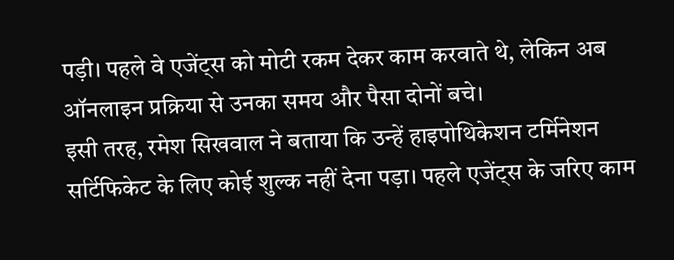पड़ी। पहले वे एजेंट्स को मोटी रकम देकर काम करवाते थे, लेकिन अब ऑनलाइन प्रक्रिया से उनका समय और पैसा दोनों बचे।
इसी तरह, रमेश सिखवाल ने बताया कि उन्हें हाइपोथिकेशन टर्मिनेशन सर्टिफिकेट के लिए कोई शुल्क नहीं देना पड़ा। पहले एजेंट्स के जरिए काम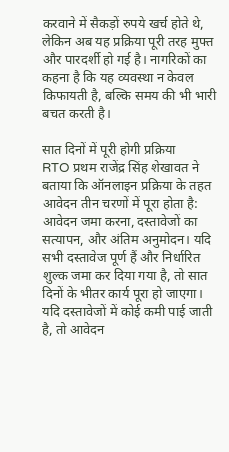करवाने में सैकड़ों रुपये खर्च होते थे, लेकिन अब यह प्रक्रिया पूरी तरह मुफ्त और पारदर्शी हो गई है। नागरिकों का कहना है कि यह व्यवस्था न केवल किफायती है, बल्कि समय की भी भारी बचत करती है।

सात दिनों में पूरी होगी प्रक्रिया
RTO प्रथम राजेंद्र सिंह शेखावत ने बताया कि ऑनलाइन प्रक्रिया के तहत आवेदन तीन चरणों में पूरा होता है: आवेदन जमा करना, दस्तावेजों का सत्यापन, और अंतिम अनुमोदन। यदि सभी दस्तावेज पूर्ण हैं और निर्धारित शुल्क जमा कर दिया गया है, तो सात दिनों के भीतर कार्य पूरा हो जाएगा। यदि दस्तावेजों में कोई कमी पाई जाती है, तो आवेदन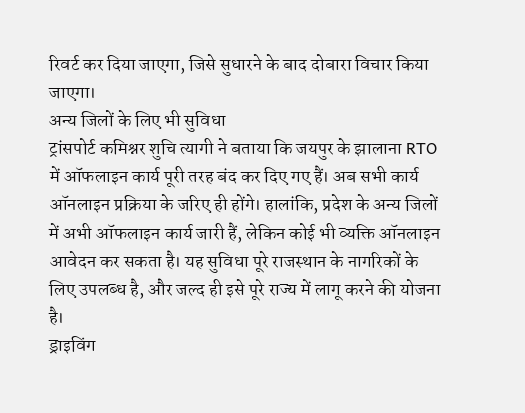रिवर्ट कर दिया जाएगा, जिसे सुधारने के बाद दोबारा विचार किया जाएगा।
अन्य जिलों के लिए भी सुविधा
ट्रांसपोर्ट कमिश्नर शुचि त्यागी ने बताया कि जयपुर के झालाना RTO में ऑफलाइन कार्य पूरी तरह बंद कर दिए गए हैं। अब सभी कार्य ऑनलाइन प्रक्रिया के जरिए ही होंगे। हालांकि, प्रदेश के अन्य जिलों में अभी ऑफलाइन कार्य जारी हैं, लेकिन कोई भी व्यक्ति ऑनलाइन आवेदन कर सकता है। यह सुविधा पूरे राजस्थान के नागरिकों के लिए उपलब्ध है, और जल्द ही इसे पूरे राज्य में लागू करने की योजना है।
ड्राइविंग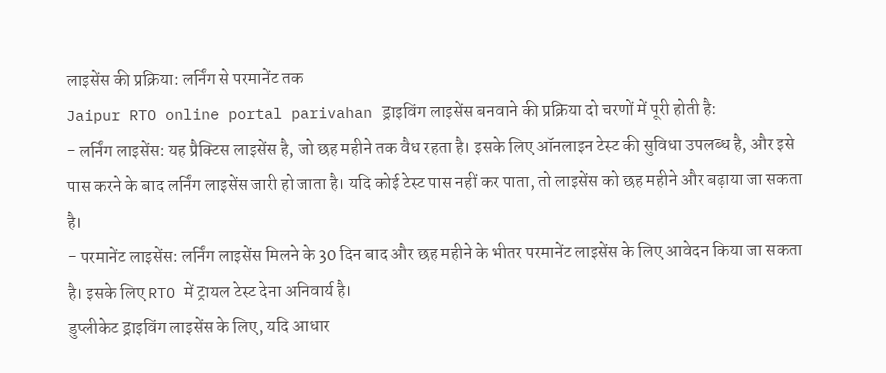लाइसेंस की प्रक्रिया: लर्निंग से परमानेंट तक
Jaipur RTO online portal parivahan ड्राइविंग लाइसेंस बनवाने की प्रक्रिया दो चरणों में पूरी होती है:
- लर्निंग लाइसेंस: यह प्रैक्टिस लाइसेंस है, जो छह महीने तक वैध रहता है। इसके लिए ऑनलाइन टेस्ट की सुविधा उपलब्ध है, और इसे पास करने के बाद लर्निंग लाइसेंस जारी हो जाता है। यदि कोई टेस्ट पास नहीं कर पाता, तो लाइसेंस को छह महीने और बढ़ाया जा सकता है।
- परमानेंट लाइसेंस: लर्निंग लाइसेंस मिलने के 30 दिन बाद और छह महीने के भीतर परमानेंट लाइसेंस के लिए आवेदन किया जा सकता है। इसके लिए RTO में ट्रायल टेस्ट देना अनिवार्य है।
डुप्लीकेट ड्राइविंग लाइसेंस के लिए, यदि आधार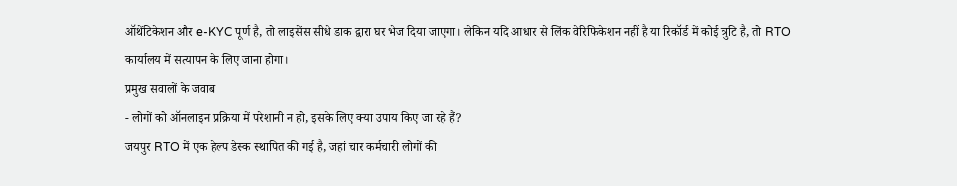ऑथेंटिकेशन और e-KYC पूर्ण है, तो लाइसेंस सीधे डाक द्वारा घर भेज दिया जाएगा। लेकिन यदि आधार से लिंक वेरिफिकेशन नहीं है या रिकॉर्ड में कोई त्रुटि है, तो RTO कार्यालय में सत्यापन के लिए जाना होगा।
प्रमुख सवालों के जवाब
- लोगों को ऑनलाइन प्रक्रिया में परेशानी न हो, इसके लिए क्या उपाय किए जा रहे हैं?
जयपुर RTO में एक हेल्प डेस्क स्थापित की गई है, जहां चार कर्मचारी लोगों की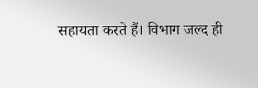सहायता करते हैं। विभाग जल्द ही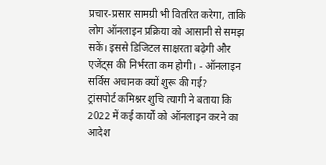प्रचार-प्रसार सामग्री भी वितरित करेगा, ताकि लोग ऑनलाइन प्रक्रिया को आसानी से समझ सकें। इससे डिजिटल साक्षरता बढ़ेगी और एजेंट्स की निर्भरता कम होगी। - ऑनलाइन सर्विस अचानक क्यों शुरू की गई?
ट्रांसपोर्ट कमिश्नर शुचि त्यागी ने बताया कि 2022 में कई कार्यों को ऑनलाइन करने का आदेश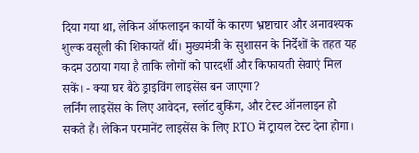दिया गया था, लेकिन ऑफलाइन कार्यों के कारण भ्रष्टाचार और अनावश्यक शुल्क वसूली की शिकायतें थीं। मुख्यमंत्री के सुशासन के निर्देशों के तहत यह कदम उठाया गया है ताकि लोगों को पारदर्शी और किफायती सेवाएं मिल सकें। - क्या घर बैठे ड्राइविंग लाइसेंस बन जाएगा?
लर्निंग लाइसेंस के लिए आवेदन, स्लॉट बुकिंग, और टेस्ट ऑनलाइन हो सकते हैं। लेकिन परमानेंट लाइसेंस के लिए RTO में ट्रायल टेस्ट देना होगा।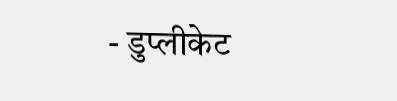- डुप्लीकेट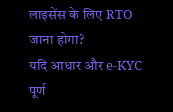लाइसेंस के लिए RTO जाना होगा?
यदि आधार और e-KYC पूर्ण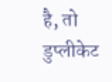है, तो डुप्लीकेट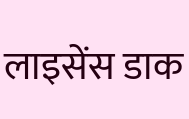लाइसेंस डाक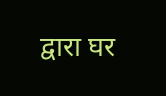द्वारा घर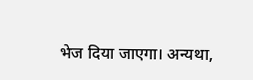भेज दिया जाएगा। अन्यथा,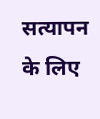सत्यापन के लिए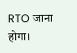RTO जाना होगा।